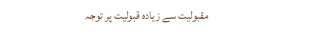مقبولیت سے زیادہ قبولیت پر توجہ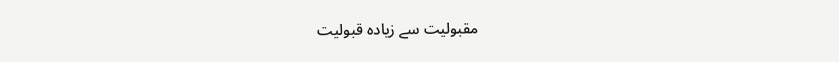مقبولیت سے زیادہ قبولیت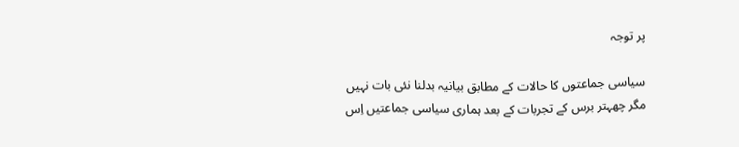پر توجہ

سیاسی جماعتوں کا حالات کے مطابق بیانیہ بدلنا نئی بات نہیں مگر چھہتر برس کے تجربات کے بعد ہماری سیاسی جماعتیں اِس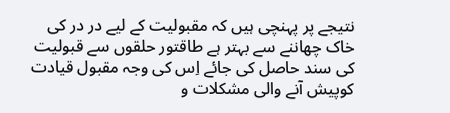نتیجے پر پہنچی ہیں کہ مقبولیت کے لیے در در کی خاک چھاننے سے بہتر ہے طاقتور حلقوں سے قبولیت کی سند حاصل کی جائے اِس کی وجہ مقبول قیادت کوپیش آنے والی مشکلات و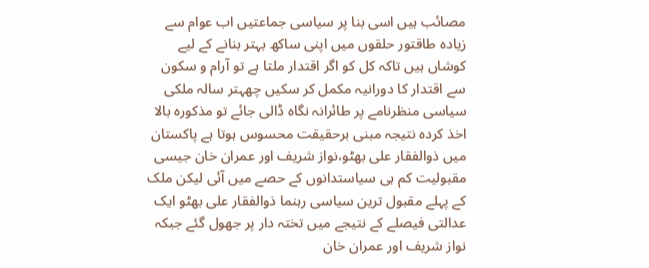مصائب ہیں اسی بنا پر سیاسی جماعتیں اب عوام سے زیادہ طاقتور حلقوں میں اپنی ساکھ بہتر بنانے کے لیے کوشاں ہیں تاکہ کل کو اگر اقتدار ملتا ہے تو آرام و سکون سے اقتدار کا دورانیہ مکمل کر سکیں چھہتر سالہ ملکی سیاسی منظرنامے پر طائرانہ نگاہ ڈالی جائے تو مذکورہ بالا اخذ کردہ نتیجہ مبنی برحقیقت محسوس ہوتا ہے پاکستان میں ذوالفقار علی بھٹو،نواز شریف اور عمران خان جیسی مقبولیت کم ہی سیاستدانوں کے حصے میں آئی لیکن ملک کے پہلے مقبول ترین سیاسی رہنما ذوالفقار علی بھٹو ایک عدالتی فیصلے کے نتیجے میں تختہ دار پر جھول گئے جبکہ نواز شریف اور عمران خان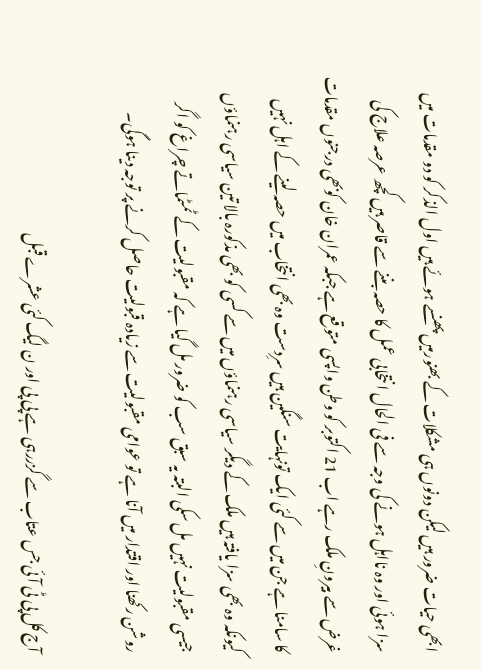ابھی حیات ضرور ہیں لیکن دونوں ہی مشکلات کے بھنورمیں پھنسے ہوئے ہیں اول الذکر کو دو مقدمات میں سزا ہوئی اور وہ نااہل ہونے کی وجہ سے فی الحال ا نتخابی عمل کا حصہ بننے سے قاصر ہیں کچھ عرصہ علاج کی غرض سے بیرونِ ملک رہے اب 21 اکتوبر کو وطن واپسی متوقع ہے جبکہ عمران خان کوبھی درجنوں مقدمات کا سامنا ہے جن میں سے کئی ایک تونہایت سنگین ہیں سرِدست وہ بھی انتخاب میں حصہ لینے کے اہل نہیں کیونکہ وہ بھی سزا یافتہ ہیں ملک کے دیگر سیاسی رہنماؤں میں سے کسی کو بھی مذکورہ بالا تین سیاسی رہنماؤں جیسی مقبولیت نہیں مل سکی البتہ یہ سبق سب کو ضرور مل گیا ہے کہ مقبولیت کے ٹمٹماتے چراغ کو اگر روشن رکھنا اور اقتدار میں آنا ہے تو عوامی مقبولیت سے زیادہ قبولیت حاصل کرنے پر توجہ دینا ہوگی۔

آج کل پی ٹی آئی جس عتاب سے گزررہی ہے پی پی اور ن لیگ کئی عشرے قبل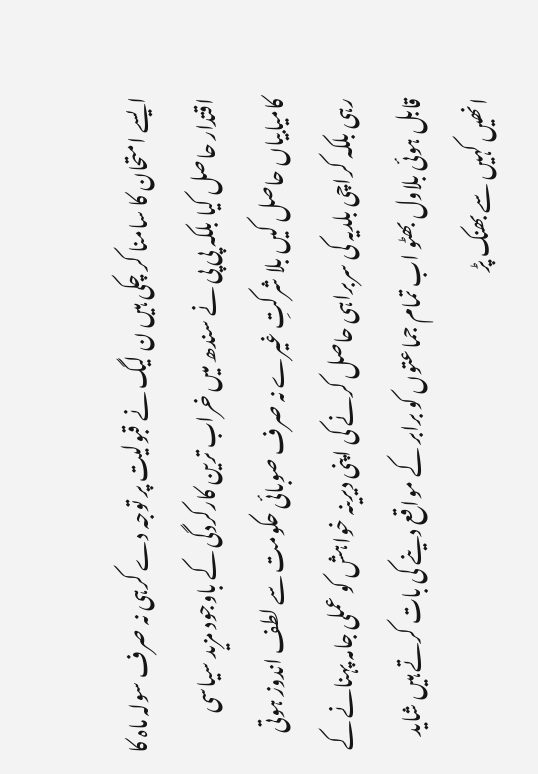ایسے امتحان کا سامنا کر چکی ہیں ن لیگ نے قبولیت پر توجہ دے کرہی نہ صرف سولہ ماہ کا اقتدار حاصل کیا بلکہ پی پی نے سندھ میں خراب ترین کارکردگی کے باوجود مزید سیاسی کامیابیاں حاصل کیں بلا شرکتِ غیرے نہ صرف صوبائی حکومت سے لطف اندوز ہوتی رہی بلکہ کراچی بلدیہ کی سربراہی حاصل کرنے کی اپنی دیرینہ خواہش کو عملی جامہ پہنانے کے قابل ہوئی بلاول بھٹو اب تمام جماعتوں کو برابر کے مواقع دینے کی بات کرتے ہیں شاید انھیں کہیں سے بھنک پڑ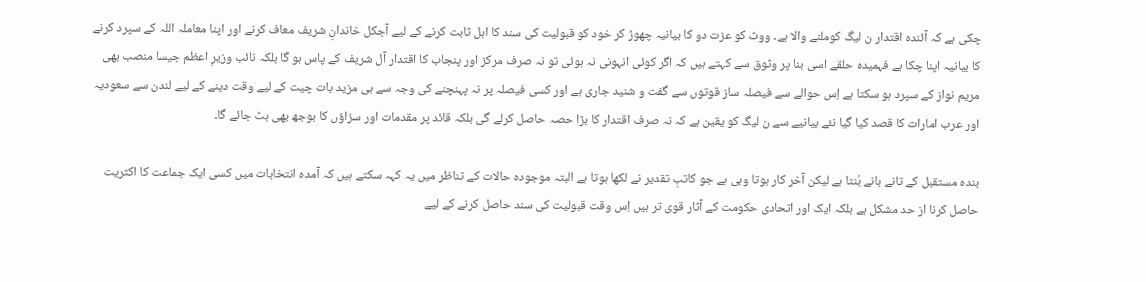چکی ہے کہ آئندہ اقتدار ن لیگ کوملنے والا ہے۔ ووٹ کو عزت دو کا بیانیہ چھوڑ کر خود کو قبولیت کی سند کا اہل ثابت کرنے کے لیے آجکل خاندانِ شریف معاف کرنے اور اپنا معاملہ اللہ کے سپرد کرنے کا بیانیہ اپنا چکا ہے فہمیدہ حلقے اسی بنا پر وثوق سے کہتے ہیں کہ اگر کوئی انہونی نہ ہوئی تو نہ صرف مرکز اور پنجاب کا اقتدار آل شریف کے پاس ہو گا بلکہ نائب وزیرِ اعظم جیسا منصب بھی مریم نواز کے سپرد ہو سکتا ہے اِس حوالے سے فیصلہ ساز قوتوں سے گفت و شنید جاری ہے اور کسی فیصلہ پر نہ پہنچنے کی وجہ سے ہی مزید بات چیت کے لیے وقت دینے کے لیے لندن سے سعودیہ اور عرب امارات کا قصد کیا گیا نئے بیانیے سے ن لیگ کو یقین ہے کہ نہ صرف اقتدار کا بڑا حصہ حاصل کرلے گی بلکہ قائد پر مقدمات اور سزاؤں کا بوجھ بھی ہٹ جائے گا۔

بندہ مستقبل کے تانے بانے بُنتا ہے لیکن آخر کار ہوتا وہی ہے جو کاتبِ تقدیر نے لکھا ہوتا ہے البتہ موجودہ حالات کے تناظر میں یہ کہہ سکتے ہیں کہ آمدہ انتخابات میں کسی ایک جماعت کا اکثریت حاصل کرنا از حد مشکل ہے بلکہ ایک اور اتحادی حکومت کے آثار قوی تر ہیں اِس وقت قبولیت کی سند حاصل کرنے کے لیے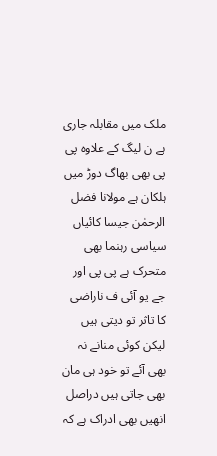ملک میں مقابلہ جاری ہے ن لیگ کے علاوہ پی پی بھی بھاگ دوڑ میں ہلکان ہے مولانا فضل الرحمٰن جیسا کائیاں سیاسی رہنما بھی متحرک ہے پی پی اور جے یو آئی ف ناراضی کا تاثر تو دیتی ہیں لیکن کوئی منانے نہ بھی آئے تو خود ہی مان بھی جاتی ہیں دراصل انھیں بھی ادراک ہے کہ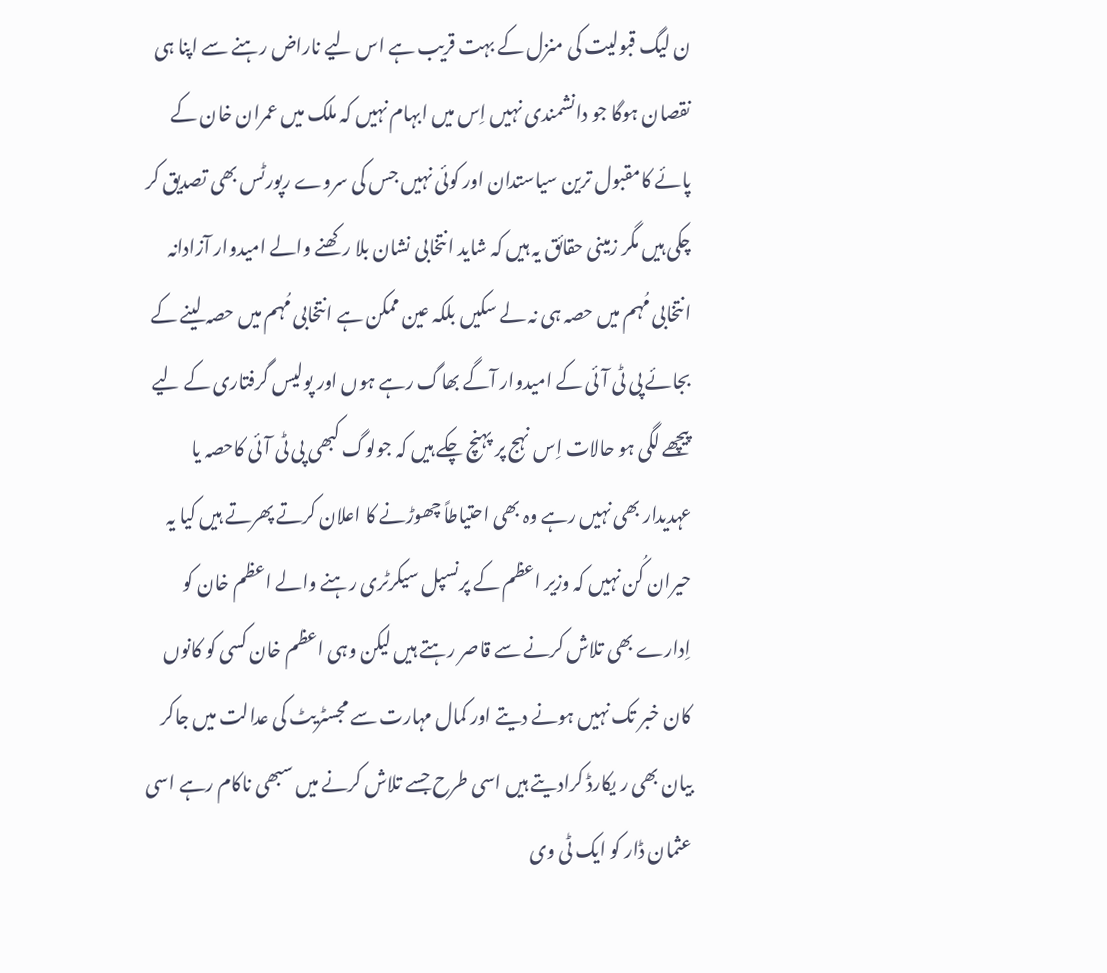ن لیگ قبولیت کی منزل کے بہت قریب ہے اس لیے ناراض رہنے سے اپنا ہی نقصان ہوگا جو دانشمندی نہیں اِس میں ابہام نہیں کہ ملک میں عمران خان کے پائے کامقبول ترین سیاستدان اور کوئی نہیں جس کی سروے رپورٹس بھی تصدیق کر چکی ہیں مگر زمینی حقائق یہ ہیں کہ شاید انتخابی نشان بلا رکھنے والے امیدوار آزادانہ انتخابی مُہم میں حصہ ہی نہ لے سکیں بلکہ عین ممکن ہے انتخابی مُہم میں حصہ لینے کے بجائے پی ٹی آئی کے امیدوار آگے بھاگ رہے ہوں اور پولیس گرفتاری کے لیے پیچھے لگی ہو حالات اِس نہج پر پہنچ چکے ہیں کہ جولوگ کبھی پی ٹی آئی کاحصہ یا عہدیدار بھی نہیں رہے وہ بھی احتیاطاً چھوڑنے کا اعلان کرتے پھرتے ہیں کیا یہ حیران کُن نہیں کہ وزیر اعظم کے پرنسپل سیکرٹری رہنے والے اعظم خان کو اِدارے بھی تلاش کرنے سے قاصر رہتے ہیں لیکن وہی اعظم خان کسی کو کانوں کان خبر تک نہیں ہونے دیتے اور کمال مہارت سے مجسٹریٹ کی عدالت میں جاکر بیان بھی ر یکارڈ کرادیتے ہیں اسی طرح جسے تلاش کرنے میں سبھی ناکام رہے اسی عثمان ڈار کو ایک ٹی وی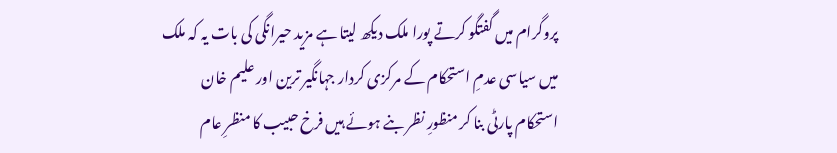پروگرام میں گفتگو کرتے پورا ملک دیکھ لیتا ہے مزید حیرانگی کی بات یہ کہ ملک میں سیاسی عدمِ استحکام کے مرکزی کردار جہانگیر ترین اور علیم خان استحکام پارٹی بنا کر منظورِ نظر بنے ہوئے ہیں فرخ حبیب کا منظرِ عام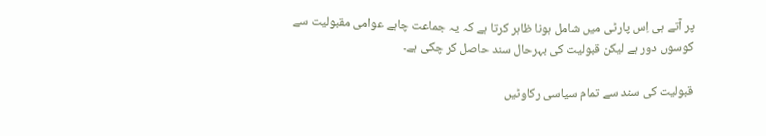پر آتے ہی اِس پارٹی میں شامل ہونا ظاہر کرتا ہے کہ یہ جماعت چاہے عوامی مقبولیت سے کوسوں دور ہے لیکن قبولیت کی بہرحال سند حاصل کر چکی ہے۔

قبولیت کی سند سے تمام سیاسی رکاوٹیں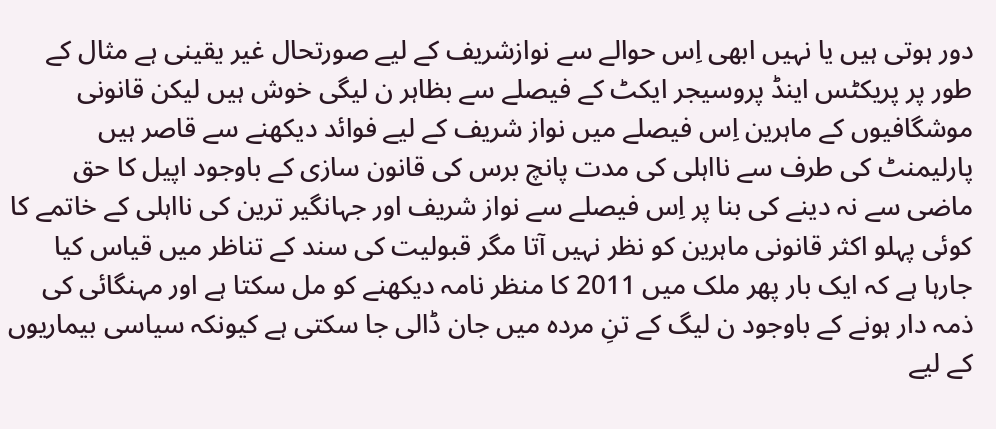دور ہوتی ہیں یا نہیں ابھی اِس حوالے سے نوازشریف کے لیے صورتحال غیر یقینی ہے مثال کے طور پر پریکٹس اینڈ پروسیجر ایکٹ کے فیصلے سے بظاہر ن لیگی خوش ہیں لیکن قانونی موشگافیوں کے ماہرین اِس فیصلے میں نواز شریف کے لیے فوائد دیکھنے سے قاصر ہیں پارلیمنٹ کی طرف سے نااہلی کی مدت پانچ برس کی قانون سازی کے باوجود اپیل کا حق ماضی سے نہ دینے کی بنا پر اِس فیصلے سے نواز شریف اور جہانگیر ترین کی نااہلی کے خاتمے کا کوئی پہلو اکثر قانونی ماہرین کو نظر نہیں آتا مگر قبولیت کی سند کے تناظر میں قیاس کیا جارہا ہے کہ ایک بار پھر ملک میں 2011 کا منظر نامہ دیکھنے کو مل سکتا ہے اور مہنگائی کی ذمہ دار ہونے کے باوجود ن لیگ کے تنِ مردہ میں جان ڈالی جا سکتی ہے کیونکہ سیاسی بیماریوں کے لیے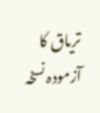تریاق کا آزمودہ نسخہ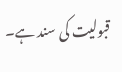قبولیت کی سند ہے۔